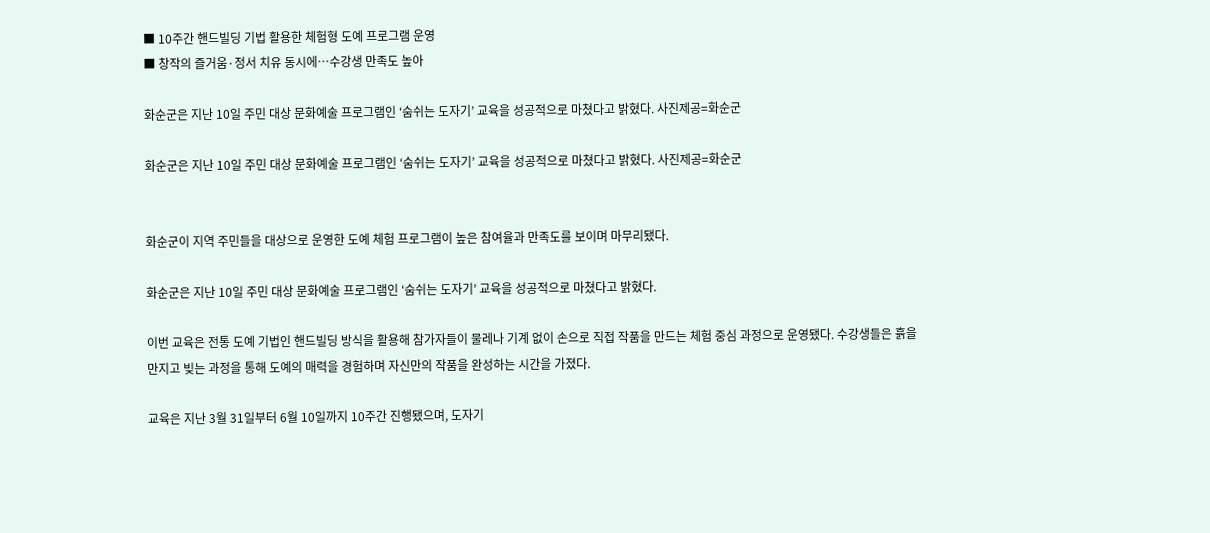■ 10주간 핸드빌딩 기법 활용한 체험형 도예 프로그램 운영
■ 창작의 즐거움·정서 치유 동시에…수강생 만족도 높아

화순군은 지난 10일 주민 대상 문화예술 프로그램인 ‘숨쉬는 도자기’ 교육을 성공적으로 마쳤다고 밝혔다. 사진제공=화순군

화순군은 지난 10일 주민 대상 문화예술 프로그램인 ‘숨쉬는 도자기’ 교육을 성공적으로 마쳤다고 밝혔다. 사진제공=화순군


화순군이 지역 주민들을 대상으로 운영한 도예 체험 프로그램이 높은 참여율과 만족도를 보이며 마무리됐다.

화순군은 지난 10일 주민 대상 문화예술 프로그램인 ‘숨쉬는 도자기’ 교육을 성공적으로 마쳤다고 밝혔다.

이번 교육은 전통 도예 기법인 핸드빌딩 방식을 활용해 참가자들이 물레나 기계 없이 손으로 직접 작품을 만드는 체험 중심 과정으로 운영됐다. 수강생들은 흙을 만지고 빚는 과정을 통해 도예의 매력을 경험하며 자신만의 작품을 완성하는 시간을 가졌다.

교육은 지난 3월 31일부터 6월 10일까지 10주간 진행됐으며, 도자기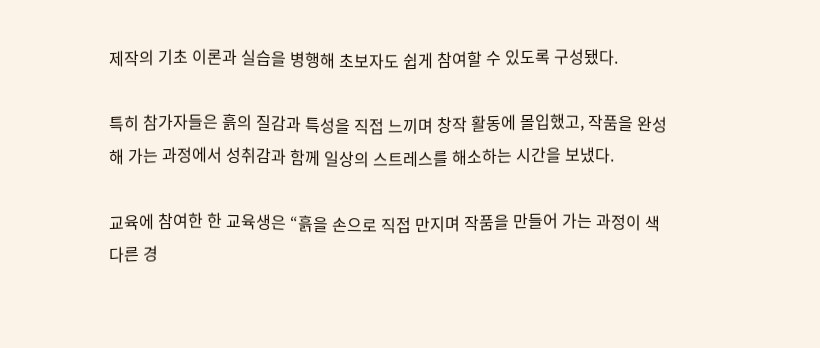제작의 기초 이론과 실습을 병행해 초보자도 쉽게 참여할 수 있도록 구성됐다.

특히 참가자들은 흙의 질감과 특성을 직접 느끼며 창작 활동에 몰입했고, 작품을 완성해 가는 과정에서 성취감과 함께 일상의 스트레스를 해소하는 시간을 보냈다.

교육에 참여한 한 교육생은 “흙을 손으로 직접 만지며 작품을 만들어 가는 과정이 색다른 경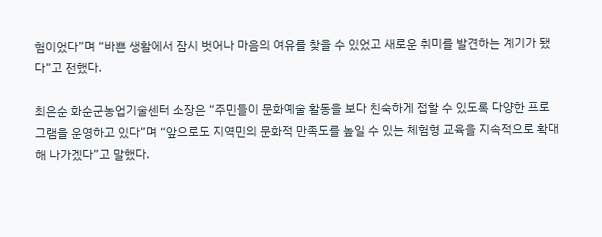험이었다”며 “바쁜 생활에서 잠시 벗어나 마음의 여유를 찾을 수 있었고 새로운 취미를 발견하는 계기가 됐다”고 전했다.

최은순 화순군농업기술센터 소장은 “주민들이 문화예술 활동을 보다 친숙하게 접할 수 있도록 다양한 프로그램을 운영하고 있다”며 “앞으로도 지역민의 문화적 만족도를 높일 수 있는 체험형 교육을 지속적으로 확대해 나가겠다”고 말했다.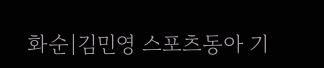화순|김민영 스포츠동아 기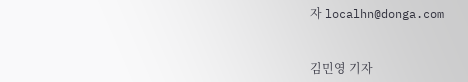자 localhn@donga.com


김민영 기자